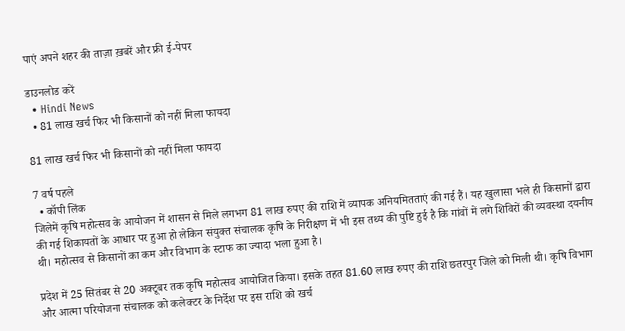पाएं अपने शहर की ताज़ा ख़बरें और फ्री ई-पेपर

डाउनलोड करें
  • Hindi News
  • 81 लाख खर्च फिर भी किसानों को नहीं मिला फायदा

81 लाख खर्च फिर भी किसानों को नहीं मिला फायदा

7 वर्ष पहले
  • कॉपी लिंक
जिलेमें कृषि महोत्सव के आयोजन में शासन से मिले लगभग 81 लाख रुपए की राशि में व्यापक अनियमितताएं की गई हैं। यह खुलासा भले ही किसानों द्वारा की गई शिकायतों के आधार पर हुआ हो लेकिन संयुक्त संचालक कृषि के निरीक्षण में भी इस तथ्य की पुष्टि हुई है कि गांवों में लगे शिविरों की व्यवस्था दयनीय थी। महोत्सव से किसानों का कम और विभाग के स्टाफ का ज्यादा भला हुआ है।

प्रदेश में 25 सितंबर से 20 अक्टूबर तक कृषि महोत्सव आयोजित किया। इसके तहत 81.60 लाख रुपए की राशि छतरपुर जिले को मिली थी। कृषि विभाग और आत्मा परियोजना संचालक को कलेक्टर के निर्देश पर इस राशि को खर्च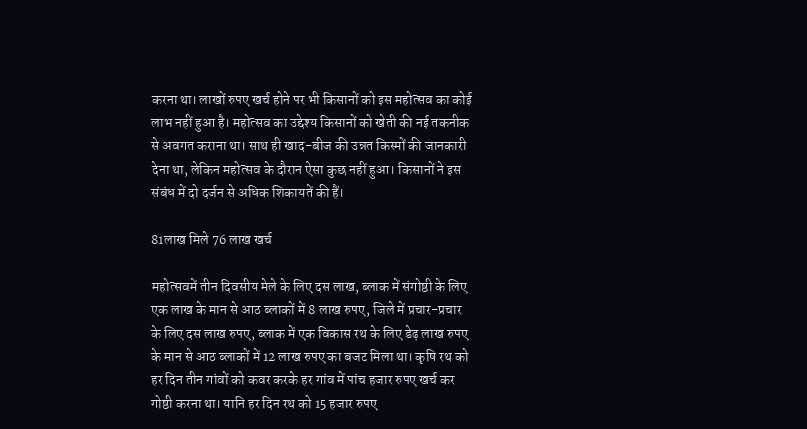करना था। लाखों रुपए खर्च होने पर भी किसानों को इस महोत्सव का कोई लाभ नहीं हुआ है। महोत्सव का उद्देश्य किसानों को खेती की नई तकनीक से अवगत कराना था। साथ ही खाद-बीज की उन्नत किस्मों की जानकारी देना था, लेकिन महोत्सव के दौरान ऐसा कुछ नहीं हुआ। किसानों ने इस संबंध में दो दर्जन से अधिक शिकायतें की हैं।

81लाख मिले 76 लाख खर्च

महोत्सवमें तीन दिवसीय मेले के लिए दस लाख, ब्लाक में संगोष्ठी के लिए एक लाख के मान से आठ ब्लाकों में 8 लाख रुपए, जिले में प्रचार-प्रचार के लिए दस लाख रुपए, ब्लाक में एक विकास रथ के लिए डेढ़ लाख रुपए के मान से आठ ब्लाकों में 12 लाख रुपए का बजट मिला था। कृषि रथ को हर दिन तीन गांवों को कवर करके हर गांव में पांच हजार रुपए खर्च कर गोष्ठी करना था। यानि हर दिन रथ को 15 हजार रुपए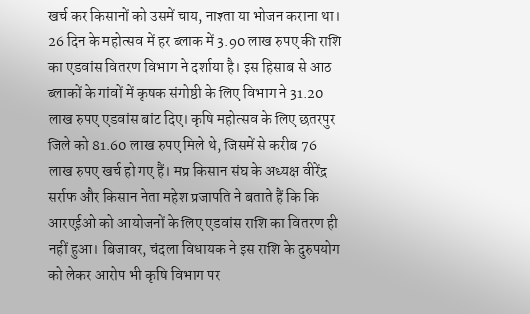खर्च कर किसानों को उसमें चाय, नाश्ता या भोजन कराना था। 26 दिन के महोत्सव में हर ब्लाक में 3.90 लाख रुपए की राशि का एडवांस वितरण विभाग ने दर्शाया है। इस हिसाब से आठ ब्लाकों के गांवों में कृषक संगोष्ठी के लिए विभाग ने 31.20 लाख रुपए एडवांस बांट दिए। कृषि महोत्सव के लिए छतरपुर जिले को 81.60 लाख रुपए मिले थे, जिसमें से करीब 76 लाख रुपए खर्च हो गए हैं। मप्र किसान संघ के अध्यक्ष वीरेंद्र सर्राफ और किसान नेता महेश प्रजापति ने बताते हैं कि कि आरएईओ को आयोजनों के लिए एडवांस राशि का वितरण ही नहीं हुआ। बिजावर, चंदला विधायक ने इस राशि के दुरुपयोग को लेकर आरोप भी कृषि विभाग पर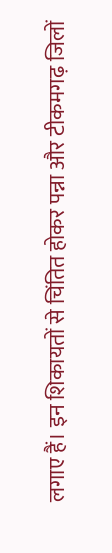लगाए हैं। इन शिकायतों से चिंतित होकर पन्ना और टीकमगढ़ जिलों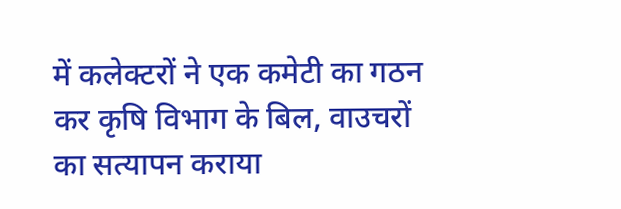में कलेक्टरों ने एक कमेटी का गठन कर कृषि विभाग के बिल, वाउचरों का सत्यापन कराया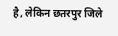है, लेकिन छतरपुर जिले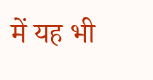में यह भी